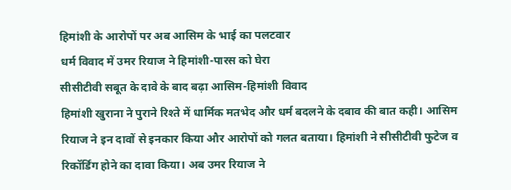हिमांशी के आरोपों पर अब आसिम के भाई का पलटवार
धर्म विवाद में उमर रियाज ने हिमांशी-पारस को घेरा
सीसीटीवी सबूत के दावे के बाद बढ़ा आसिम-हिमांशी विवाद
हिमांशी खुराना ने पुराने रिश्ते में धार्मिक मतभेद और धर्म बदलने के दबाव की बात कही। आसिम रियाज ने इन दावों से इनकार किया और आरोपों को गलत बताया। हिमांशी ने सीसीटीवी फुटेज व रिकॉर्डिंग होने का दावा किया। अब उमर रियाज ने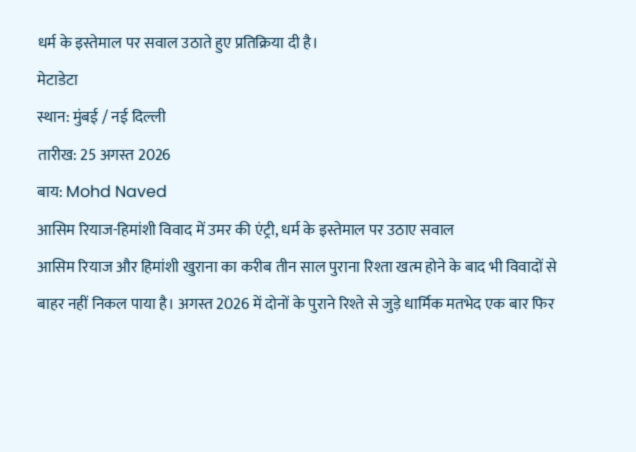धर्म के इस्तेमाल पर सवाल उठाते हुए प्रतिक्रिया दी है।
मेटाडेटा
स्थान: मुंबई / नई दिल्ली
तारीख: 25 अगस्त 2026
बाय: Mohd Naved
आसिम रियाज-हिमांशी विवाद में उमर की एंट्री, धर्म के इस्तेमाल पर उठाए सवाल
आसिम रियाज और हिमांशी खुराना का करीब तीन साल पुराना रिश्ता खत्म होने के बाद भी विवादों से बाहर नहीं निकल पाया है। अगस्त 2026 में दोनों के पुराने रिश्ते से जुड़े धार्मिक मतभेद एक बार फिर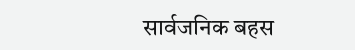सार्वजनिक बहस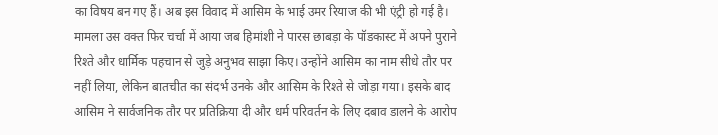का विषय बन गए हैं। अब इस विवाद में आसिम के भाई उमर रियाज की भी एंट्री हो गई है।
मामला उस वक्त फिर चर्चा में आया जब हिमांशी ने पारस छाबड़ा के पॉडकास्ट में अपने पुराने रिश्ते और धार्मिक पहचान से जुड़े अनुभव साझा किए। उन्होंने आसिम का नाम सीधे तौर पर नहीं लिया, लेकिन बातचीत का संदर्भ उनके और आसिम के रिश्ते से जोड़ा गया। इसके बाद आसिम ने सार्वजनिक तौर पर प्रतिक्रिया दी और धर्म परिवर्तन के लिए दबाव डालने के आरोप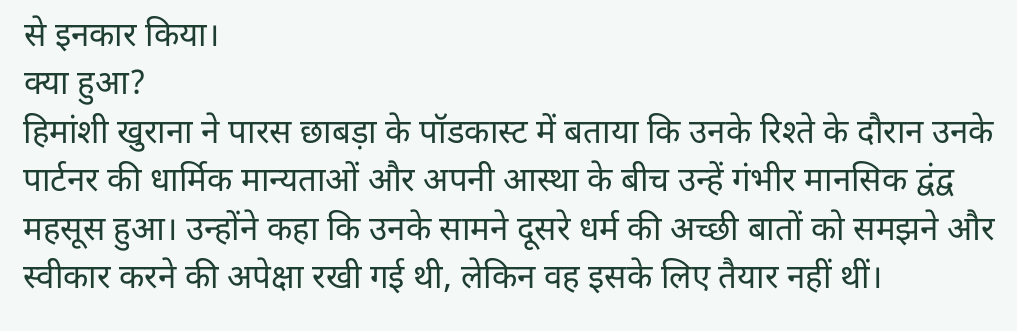से इनकार किया।
क्या हुआ?
हिमांशी खुराना ने पारस छाबड़ा के पॉडकास्ट में बताया कि उनके रिश्ते के दौरान उनके पार्टनर की धार्मिक मान्यताओं और अपनी आस्था के बीच उन्हें गंभीर मानसिक द्वंद्व महसूस हुआ। उन्होंने कहा कि उनके सामने दूसरे धर्म की अच्छी बातों को समझने और स्वीकार करने की अपेक्षा रखी गई थी, लेकिन वह इसके लिए तैयार नहीं थीं।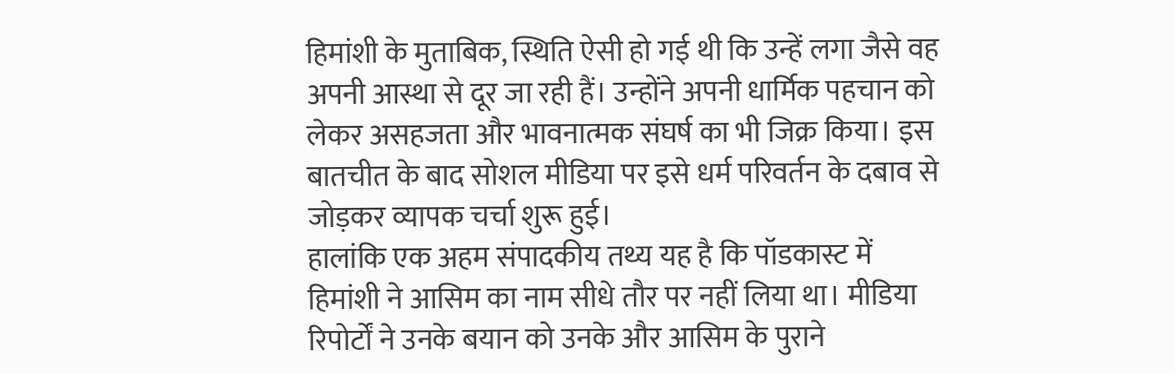हिमांशी के मुताबिक, स्थिति ऐसी हो गई थी कि उन्हें लगा जैसे वह अपनी आस्था से दूर जा रही हैं। उन्होंने अपनी धार्मिक पहचान को लेकर असहजता और भावनात्मक संघर्ष का भी जिक्र किया। इस बातचीत के बाद सोशल मीडिया पर इसे धर्म परिवर्तन के दबाव से जोड़कर व्यापक चर्चा शुरू हुई।
हालांकि एक अहम संपादकीय तथ्य यह है कि पॉडकास्ट में हिमांशी ने आसिम का नाम सीधे तौर पर नहीं लिया था। मीडिया रिपोर्टों ने उनके बयान को उनके और आसिम के पुराने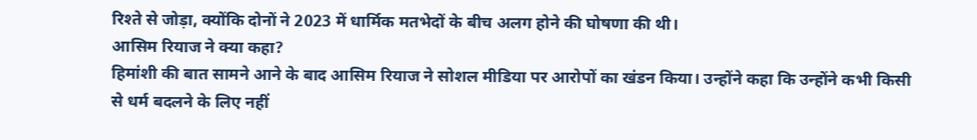रिश्ते से जोड़ा, क्योंकि दोनों ने 2023 में धार्मिक मतभेदों के बीच अलग होने की घोषणा की थी।
आसिम रियाज ने क्या कहा?
हिमांशी की बात सामने आने के बाद आसिम रियाज ने सोशल मीडिया पर आरोपों का खंडन किया। उन्होंने कहा कि उन्होंने कभी किसी से धर्म बदलने के लिए नहीं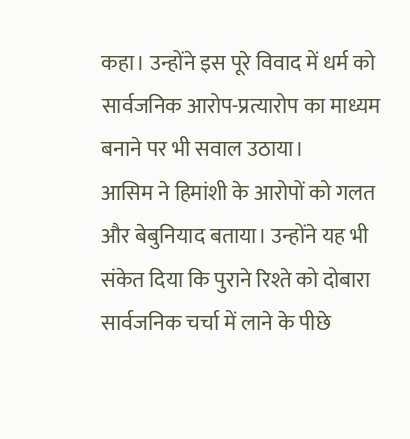कहा। उन्होंने इस पूरे विवाद में धर्म को सार्वजनिक आरोप-प्रत्यारोप का माध्यम बनाने पर भी सवाल उठाया।
आसिम ने हिमांशी के आरोपों को गलत और बेबुनियाद बताया। उन्होंने यह भी संकेत दिया कि पुराने रिश्ते को दोबारा सार्वजनिक चर्चा में लाने के पीछे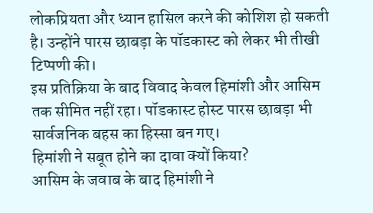लोकप्रियता और ध्यान हासिल करने की कोशिश हो सकती है। उन्होंने पारस छाबड़ा के पॉडकास्ट को लेकर भी तीखी टिप्पणी की।
इस प्रतिक्रिया के बाद विवाद केवल हिमांशी और आसिम तक सीमित नहीं रहा। पॉडकास्ट होस्ट पारस छाबड़ा भी सार्वजनिक बहस का हिस्सा बन गए।
हिमांशी ने सबूत होने का दावा क्यों किया?
आसिम के जवाब के बाद हिमांशी ने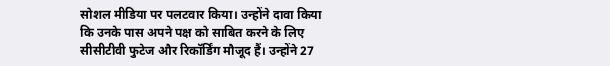सोशल मीडिया पर पलटवार किया। उन्होंने दावा किया कि उनके पास अपने पक्ष को साबित करने के लिए सीसीटीवी फुटेज और रिकॉर्डिंग मौजूद हैं। उन्होंने 27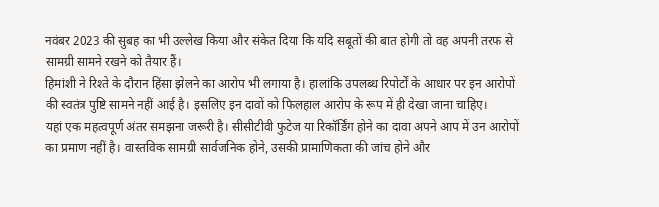नवंबर 2023 की सुबह का भी उल्लेख किया और संकेत दिया कि यदि सबूतों की बात होगी तो वह अपनी तरफ से सामग्री सामने रखने को तैयार हैं।
हिमांशी ने रिश्ते के दौरान हिंसा झेलने का आरोप भी लगाया है। हालांकि उपलब्ध रिपोर्टों के आधार पर इन आरोपों की स्वतंत्र पुष्टि सामने नहीं आई है। इसलिए इन दावों को फिलहाल आरोप के रूप में ही देखा जाना चाहिए।
यहां एक महत्वपूर्ण अंतर समझना जरूरी है। सीसीटीवी फुटेज या रिकॉर्डिंग होने का दावा अपने आप में उन आरोपों का प्रमाण नहीं है। वास्तविक सामग्री सार्वजनिक होने, उसकी प्रामाणिकता की जांच होने और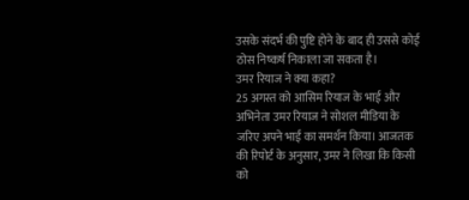उसके संदर्भ की पुष्टि होने के बाद ही उससे कोई ठोस निष्कर्ष निकाला जा सकता है।
उमर रियाज ने क्या कहा?
25 अगस्त को आसिम रियाज के भाई और अभिनेता उमर रियाज ने सोशल मीडिया के जरिए अपने भाई का समर्थन किया। आजतक की रिपोर्ट के अनुसार, उमर ने लिखा कि किसी को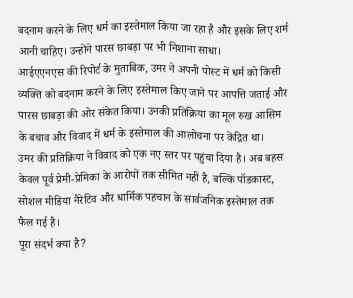बदनाम करने के लिए धर्म का इस्तेमाल किया जा रहा है और इसके लिए शर्म आनी चाहिए। उन्होंने पारस छाबड़ा पर भी निशाना साधा।
आईएएनएस की रिपोर्ट के मुताबिक, उमर ने अपनी पोस्ट में धर्म को किसी व्यक्ति को बदनाम करने के लिए इस्तेमाल किए जाने पर आपत्ति जताई और पारस छाबड़ा की ओर संकेत किया। उनकी प्रतिक्रिया का मूल रुख आसिम के बचाव और विवाद में धर्म के इस्तेमाल की आलोचना पर केंद्रित था।
उमर की प्रतिक्रिया ने विवाद को एक नए स्तर पर पहुंचा दिया है। अब बहस केवल पूर्व प्रेमी-प्रेमिका के आरोपों तक सीमित नहीं है, बल्कि पॉडकास्ट, सोशल मीडिया नैरेटिव और धार्मिक पहचान के सार्वजनिक इस्तेमाल तक फैल गई है।
पूरा संदर्भ क्या है?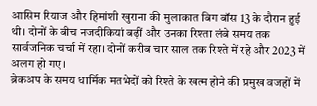आसिम रियाज और हिमांशी खुराना की मुलाकात बिग बॉस 13 के दौरान हुई थी। दोनों के बीच नजदीकियां बढ़ीं और उनका रिश्ता लंबे समय तक सार्वजनिक चर्चा में रहा। दोनों करीब चार साल तक रिश्ते में रहे और 2023 में अलग हो गए।
ब्रेकअप के समय धार्मिक मतभेदों को रिश्ते के खत्म होने की प्रमुख वजहों में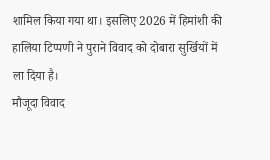शामिल किया गया था। इसलिए 2026 में हिमांशी की हालिया टिप्पणी ने पुराने विवाद को दोबारा सुर्खियों में ला दिया है।
मौजूदा विवाद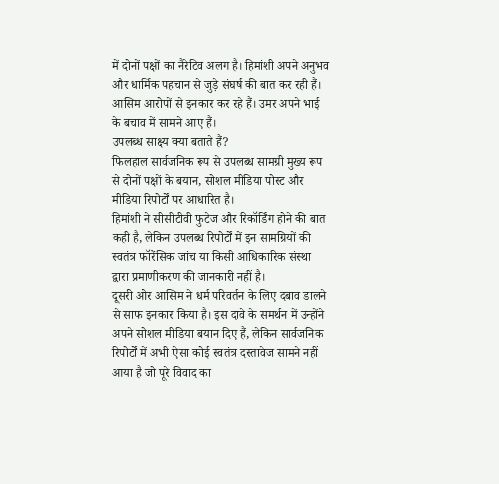में दोनों पक्षों का नैरेटिव अलग है। हिमांशी अपने अनुभव और धार्मिक पहचान से जुड़े संघर्ष की बात कर रही हैं। आसिम आरोपों से इनकार कर रहे हैं। उमर अपने भाई के बचाव में सामने आए हैं।
उपलब्ध साक्ष्य क्या बताते हैं?
फिलहाल सार्वजनिक रूप से उपलब्ध सामग्री मुख्य रूप से दोनों पक्षों के बयान, सोशल मीडिया पोस्ट और मीडिया रिपोर्टों पर आधारित है।
हिमांशी ने सीसीटीवी फुटेज और रिकॉर्डिंग होने की बात कही है, लेकिन उपलब्ध रिपोर्टों में इन सामग्रियों की स्वतंत्र फॉरेंसिक जांच या किसी आधिकारिक संस्था द्वारा प्रमाणीकरण की जानकारी नहीं है।
दूसरी ओर आसिम ने धर्म परिवर्तन के लिए दबाव डालने से साफ इनकार किया है। इस दावे के समर्थन में उन्होंने अपने सोशल मीडिया बयान दिए हैं, लेकिन सार्वजनिक रिपोर्टों में अभी ऐसा कोई स्वतंत्र दस्तावेज सामने नहीं आया है जो पूरे विवाद का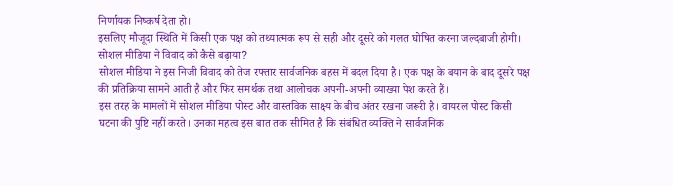निर्णायक निष्कर्ष देता हो।
इसलिए मौजूदा स्थिति में किसी एक पक्ष को तथ्यात्मक रूप से सही और दूसरे को गलत घोषित करना जल्दबाजी होगी।
सोशल मीडिया ने विवाद को कैसे बढ़ाया?
सोशल मीडिया ने इस निजी विवाद को तेज रफ्तार सार्वजनिक बहस में बदल दिया है। एक पक्ष के बयान के बाद दूसरे पक्ष की प्रतिक्रिया सामने आती है और फिर समर्थक तथा आलोचक अपनी-अपनी व्याख्या पेश करते हैं।
इस तरह के मामलों में सोशल मीडिया पोस्ट और वास्तविक साक्ष्य के बीच अंतर रखना जरूरी है। वायरल पोस्ट किसी घटना की पुष्टि नहीं करते। उनका महत्व इस बात तक सीमित है कि संबंधित व्यक्ति ने सार्वजनिक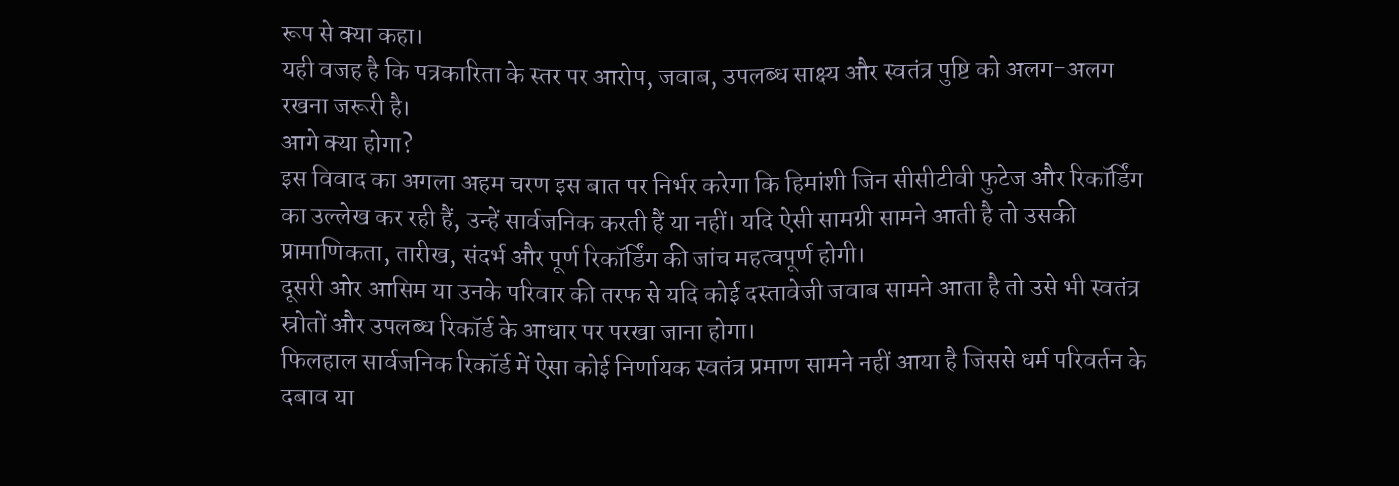रूप से क्या कहा।
यही वजह है कि पत्रकारिता के स्तर पर आरोप, जवाब, उपलब्ध साक्ष्य और स्वतंत्र पुष्टि को अलग-अलग रखना जरूरी है।
आगे क्या होगा?
इस विवाद का अगला अहम चरण इस बात पर निर्भर करेगा कि हिमांशी जिन सीसीटीवी फुटेज और रिकॉर्डिंग का उल्लेख कर रही हैं, उन्हें सार्वजनिक करती हैं या नहीं। यदि ऐसी सामग्री सामने आती है तो उसकी प्रामाणिकता, तारीख, संदर्भ और पूर्ण रिकॉर्डिंग की जांच महत्वपूर्ण होगी।
दूसरी ओर आसिम या उनके परिवार की तरफ से यदि कोई दस्तावेजी जवाब सामने आता है तो उसे भी स्वतंत्र स्रोतों और उपलब्ध रिकॉर्ड के आधार पर परखा जाना होगा।
फिलहाल सार्वजनिक रिकॉर्ड में ऐसा कोई निर्णायक स्वतंत्र प्रमाण सामने नहीं आया है जिससे धर्म परिवर्तन के दबाव या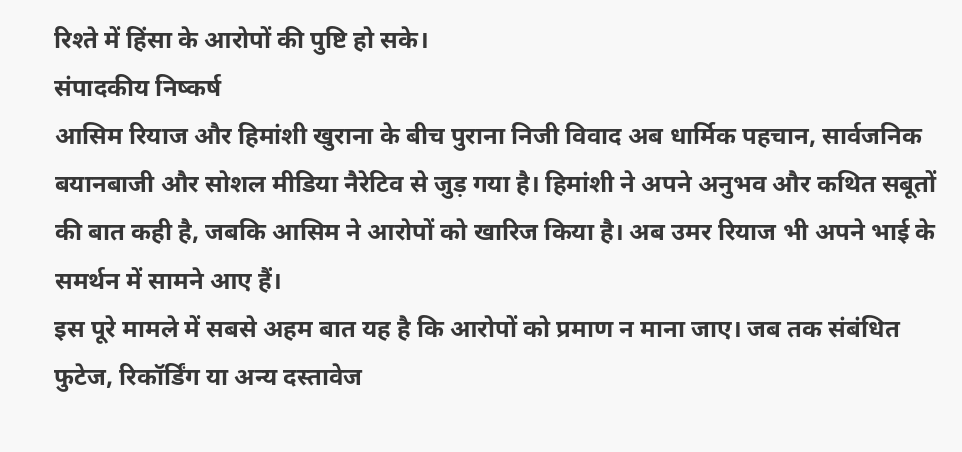रिश्ते में हिंसा के आरोपों की पुष्टि हो सके।
संपादकीय निष्कर्ष
आसिम रियाज और हिमांशी खुराना के बीच पुराना निजी विवाद अब धार्मिक पहचान, सार्वजनिक बयानबाजी और सोशल मीडिया नैरेटिव से जुड़ गया है। हिमांशी ने अपने अनुभव और कथित सबूतों की बात कही है, जबकि आसिम ने आरोपों को खारिज किया है। अब उमर रियाज भी अपने भाई के समर्थन में सामने आए हैं।
इस पूरे मामले में सबसे अहम बात यह है कि आरोपों को प्रमाण न माना जाए। जब तक संबंधित फुटेज, रिकॉर्डिंग या अन्य दस्तावेज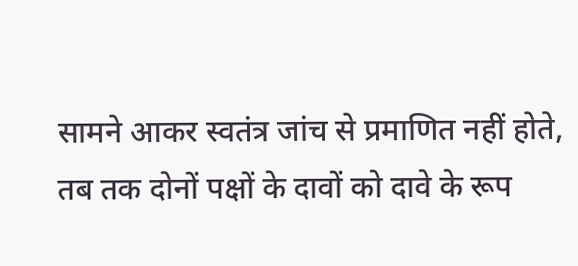सामने आकर स्वतंत्र जांच से प्रमाणित नहीं होते, तब तक दोनों पक्षों के दावों को दावे के रूप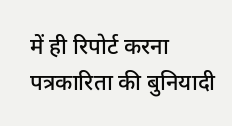में ही रिपोर्ट करना पत्रकारिता की बुनियादी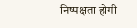निष्पक्षता होगी